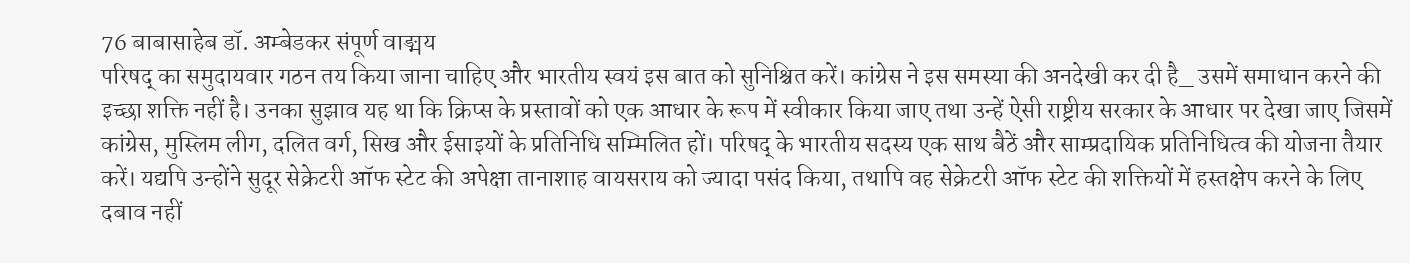76 बाबासाहेब डॉ. अम्बेडकर संपूर्ण वाङ्मय
परिषद् का समुदायवार गठन तय किया जाना चाहिए और भारतीय स्वयं इस बात को सुनिश्चित करें। कांग्रेस ने इस समस्या की अनदेखी कर दी है_ उसमें समाधान करने की इच्छा शक्ति नहीं है। उनका सुझाव यह था कि क्रिप्स के प्रस्तावों को एक आधार के रूप में स्वीकार किया जाए तथा उन्हें ऐसी राष्ट्रीय सरकार के आधार पर देखा जाए जिसमें कांग्रेस, मुस्लिम लीग, दलित वर्ग, सिख और ईसाइयों के प्रतिनिधि सम्मिलित हों। परिषद् के भारतीय सदस्य एक साथ बैठें और साम्प्रदायिक प्रतिनिधित्व की योजना तैयार करें। यद्यपि उन्होंने सुदूर सेक्रेटरी ऑफ स्टेट की अपेक्षा तानाशाह वायसराय को ज्यादा पसंद किया, तथापि वह सेक्रेटरी ऑफ स्टेट की शक्तियों में हस्तक्षेप करने के लिए दबाव नहीं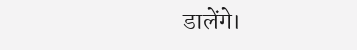डालेंगे।